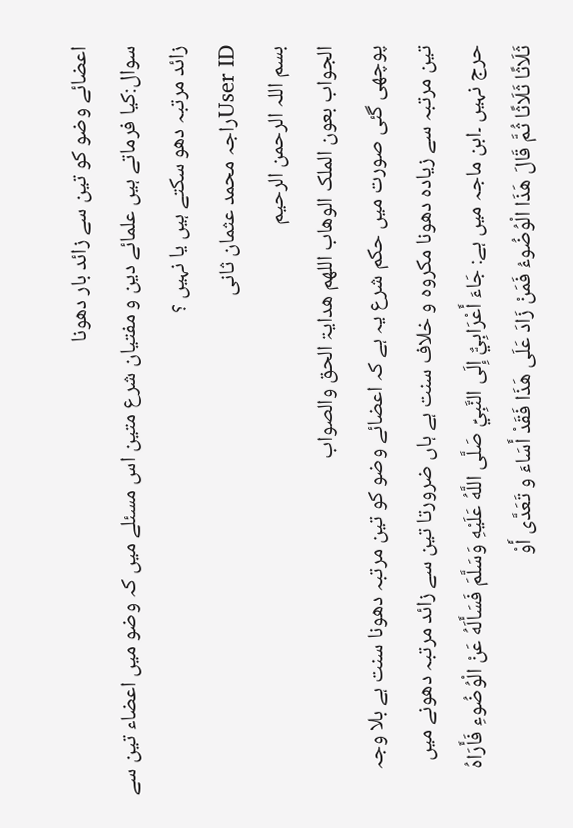اعضائے وضو کو تین سے زائد بار دھونا
سوال:کیا فرماتے ہیں علمائے دین و مفتیان شرع متین اس مسئلے میں کہ وضو میں اعضاء تین سے زائد مرتبہ دھو سکتے ہیں یا نہیں ؟
User IDراجہ محمد عثمان ثانی
بسم اللہ الرحمن الرحیم
الجواب بعون الملک الوھاب اللھم ھدایۃ الحق والصواب
پوچھی گئی صورت میں حکم شرع یہ ہے کہ اعضائے وضو کو تین مرتبہ دھونا سنت ہے بلا وجہ تین مرتبہ سے زیادہ دھونا مکروہ و خلاف سنت ہے ہاں ضرورتا تین سے زائد مرتبہ دھونے میں حرج نہیں ۔ابن ماجہ میں ہے: جَاءَ أَعْرَابِيٌّ إِلَى النَّبِيِّ صَلَّى اللَّهُ عَلَيْهِ وَسَلَّمَ فَسَأَلَهُ عَنْ الْوُضُوءِ فَأَرَاهُ ثَلَاثًا ثَلَاثًا ثُمَّ قَالَ هَذَا الْوُضُوءُ فَمَنْ زَادَ عَلَى هَذَا فَقَدْ أَسَاءَ و تَعَدَّى أَوْ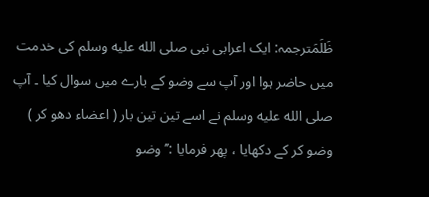ظَلَمَترجمہ: ایک اعرابی نبی صلى الله عليه وسلم کی خدمت میں حاضر ہوا اور آپ سے وضو کے بارے میں سوال کیا ۔ آپ صلى الله عليه وسلم نے اسے تین تین بار ( اعضاء دھو کر ) وضو کر کے دکھایا ، پھر فرمایا :’’ وضو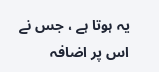یہ ہوتا ہے ، جس نے اس پر اضافہ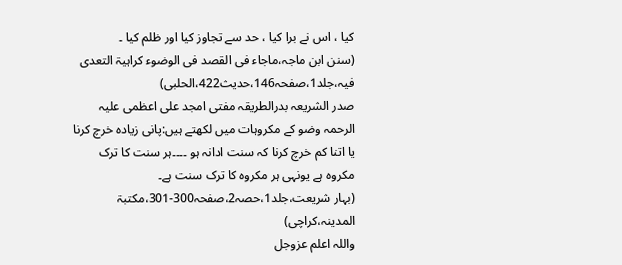کیا ، اس نے برا کیا ، حد سے تجاوز کیا اور ظلم کیا ۔
(سنن ابن ماجہ،ماجاء فی القصد فی الوضوء کراہیۃ التعدی فیہ،جلد1،صفحہ146،حدیث422،الحلبی)
صدر الشریعہ بدرالطریقہ مفتی امجد علی اعظمی علیہ الرحمہ وضو کے مکروہات میں لکھتے ہیں:پانی زیادہ خرچ کرنا یا اتنا کم خرچ کرنا کہ سنت ادانہ ہو ۔۔۔۔ہر سنت کا ترک مکروہ ہے یونہی ہر مکروہ کا ترک سنت ہے۔
(بہار شریعت،جلد1،حصہ2،صفحہ300-301،مکتبۃ المدینہ،کراچی)
واللہ اعلم عزوجل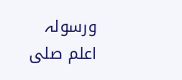ورسولہ اعلم صلی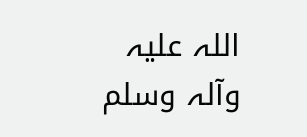اللہ علیہ وآلہ وسلم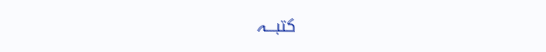کتبـــہ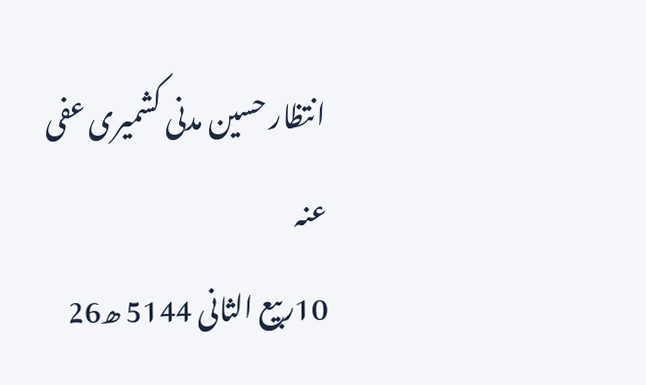انتظار حسین مدنی کشمیری عفی عنہ
10ربیع الثانی 5144 ھ26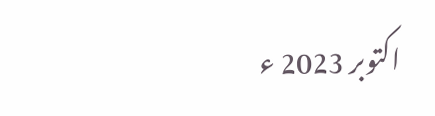اکتوبر 2023 ء